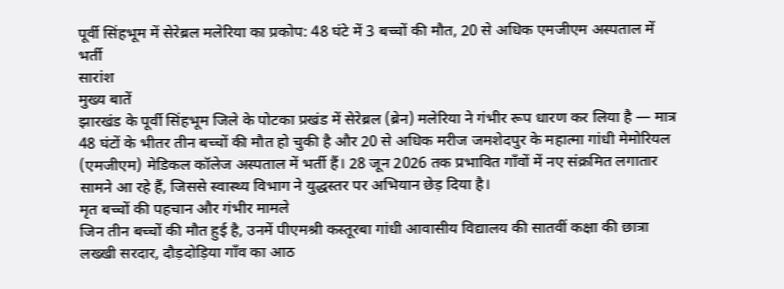पूर्वी सिंहभूम में सेरेब्रल मलेरिया का प्रकोप: 48 घंटे में 3 बच्चों की मौत, 20 से अधिक एमजीएम अस्पताल में भर्ती
सारांश
मुख्य बातें
झारखंड के पूर्वी सिंहभूम जिले के पोटका प्रखंड में सेरेब्रल (ब्रेन) मलेरिया ने गंभीर रूप धारण कर लिया है — मात्र 48 घंटों के भीतर तीन बच्चों की मौत हो चुकी है और 20 से अधिक मरीज जमशेदपुर के महात्मा गांधी मेमोरियल (एमजीएम) मेडिकल कॉलेज अस्पताल में भर्ती हैं। 28 जून 2026 तक प्रभावित गाँवों में नए संक्रमित लगातार सामने आ रहे हैं, जिससे स्वास्थ्य विभाग ने युद्धस्तर पर अभियान छेड़ दिया है।
मृत बच्चों की पहचान और गंभीर मामले
जिन तीन बच्चों की मौत हुई है, उनमें पीएमश्री कस्तूरबा गांधी आवासीय विद्यालय की सातवीं कक्षा की छात्रा लख्खी सरदार, दौड़दोड़िया गाँव का आठ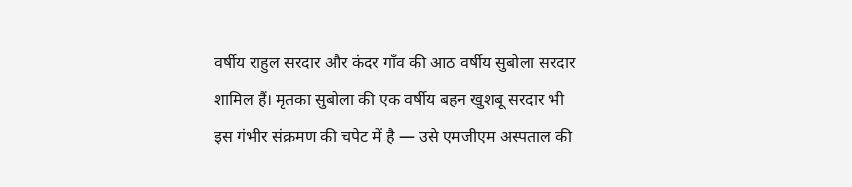वर्षीय राहुल सरदार और कंदर गाँव की आठ वर्षीय सुबोला सरदार शामिल हैं। मृतका सुबोला की एक वर्षीय बहन खुशबू सरदार भी इस गंभीर संक्रमण की चपेट में है — उसे एमजीएम अस्पताल की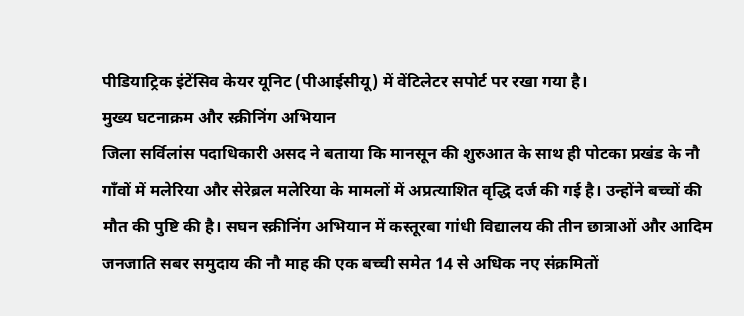पीडियाट्रिक इंटेंसिव केयर यूनिट (पीआईसीयू) में वेंटिलेटर सपोर्ट पर रखा गया है।
मुख्य घटनाक्रम और स्क्रीनिंग अभियान
जिला सर्विलांस पदाधिकारी असद ने बताया कि मानसून की शुरुआत के साथ ही पोटका प्रखंड के नौ गाँवों में मलेरिया और सेरेब्रल मलेरिया के मामलों में अप्रत्याशित वृद्धि दर्ज की गई है। उन्होंने बच्चों की मौत की पुष्टि की है। सघन स्क्रीनिंग अभियान में कस्तूरबा गांधी विद्यालय की तीन छात्राओं और आदिम जनजाति सबर समुदाय की नौ माह की एक बच्ची समेत 14 से अधिक नए संक्रमितों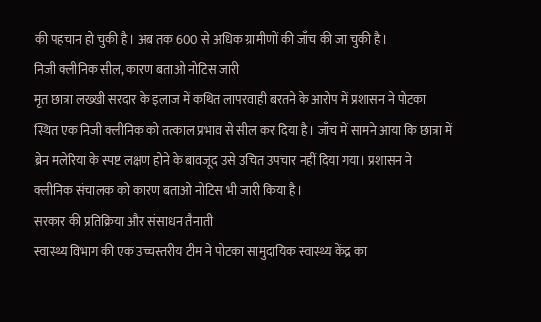की पहचान हो चुकी है। अब तक 600 से अधिक ग्रामीणों की जाँच की जा चुकी है।
निजी क्लीनिक सील, कारण बताओ नोटिस जारी
मृत छात्रा लख्खी सरदार के इलाज में कथित लापरवाही बरतने के आरोप में प्रशासन ने पोटका स्थित एक निजी क्लीनिक को तत्काल प्रभाव से सील कर दिया है। जाँच में सामने आया कि छात्रा में ब्रेन मलेरिया के स्पष्ट लक्षण होने के बावजूद उसे उचित उपचार नहीं दिया गया। प्रशासन ने क्लीनिक संचालक को कारण बताओ नोटिस भी जारी किया है।
सरकार की प्रतिक्रिया और संसाधन तैनाती
स्वास्थ्य विभाग की एक उच्चस्तरीय टीम ने पोटका सामुदायिक स्वास्थ्य केंद्र का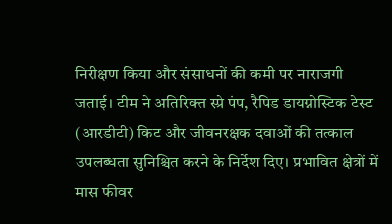निरीक्षण किया और संसाधनों की कमी पर नाराजगी जताई। टीम ने अतिरिक्त स्प्रे पंप, रैपिड डायग्नोस्टिक टेस्ट (आरडीटी) किट और जीवनरक्षक दवाओं की तत्काल उपलब्धता सुनिश्चित करने के निर्देश दिए। प्रभावित क्षेत्रों में मास फीवर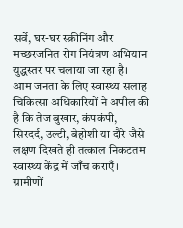सर्वे, घर-घर स्क्रीनिंग और मच्छरजनित रोग नियंत्रण अभियान युद्धस्तर पर चलाया जा रहा है।
आम जनता के लिए स्वास्थ्य सलाह
चिकित्सा अधिकारियों ने अपील की है कि तेज बुखार, कंपकंपी, सिरदर्द, उल्टी, बेहोशी या दौरे जैसे लक्षण दिखते ही तत्काल निकटतम स्वास्थ्य केंद्र में जाँच कराएँ। ग्रामीणों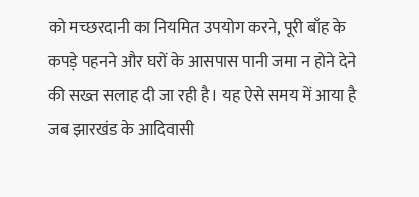को मच्छरदानी का नियमित उपयोग करने, पूरी बाँह के कपड़े पहनने और घरों के आसपास पानी जमा न होने देने की सख्त सलाह दी जा रही है। यह ऐसे समय में आया है जब झारखंड के आदिवासी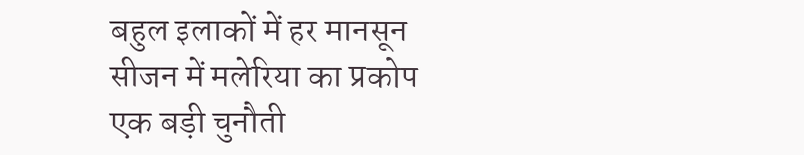बहुल इलाकों में हर मानसून सीजन में मलेरिया का प्रकोप एक बड़ी चुनौती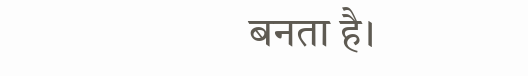बनता है।